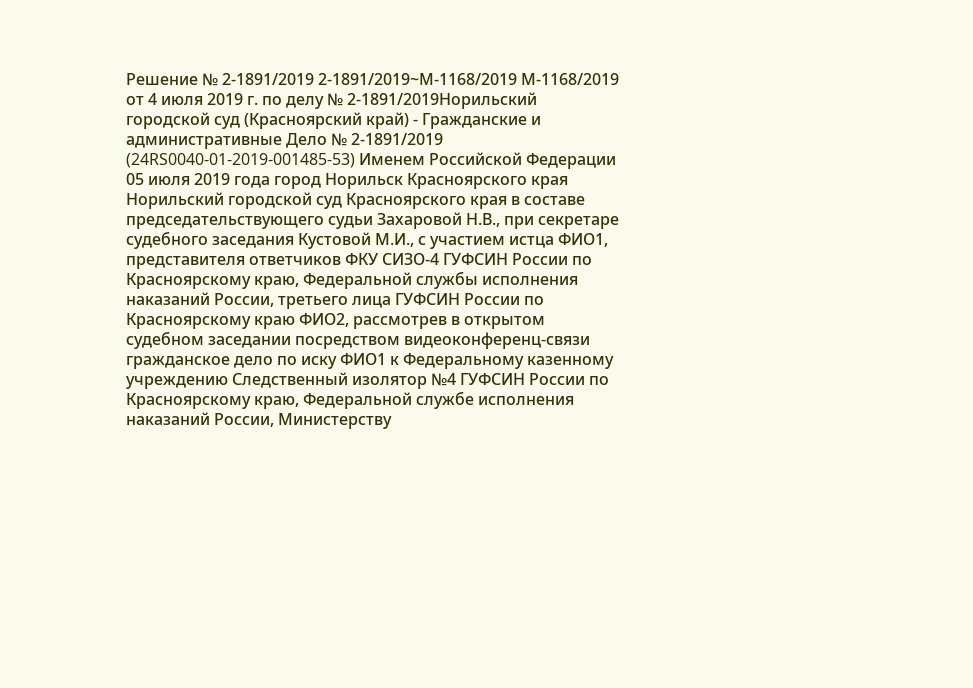Решение № 2-1891/2019 2-1891/2019~М-1168/2019 М-1168/2019 от 4 июля 2019 г. по делу № 2-1891/2019Норильский городской суд (Красноярский край) - Гражданские и административные Дело № 2-1891/2019 (24RS0040-01-2019-001485-53) Именем Российской Федерации 05 июля 2019 года город Норильск Красноярского края Норильский городской суд Красноярского края в составе председательствующего судьи Захаровой Н.В., при секретаре судебного заседания Кустовой М.И., с участием истца ФИО1, представителя ответчиков ФКУ СИЗО-4 ГУФСИН России по Красноярскому краю, Федеральной службы исполнения наказаний России, третьего лица ГУФСИН России по Красноярскому краю ФИО2, рассмотрев в открытом судебном заседании посредством видеоконференц-связи гражданское дело по иску ФИО1 к Федеральному казенному учреждению Следственный изолятор №4 ГУФСИН России по Красноярскому краю, Федеральной службе исполнения наказаний России, Министерству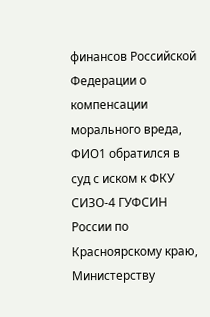финансов Российской Федерации о компенсации морального вреда, ФИО1 обратился в суд с иском к ФКУ СИЗО-4 ГУФСИН России по Красноярскому краю, Министерству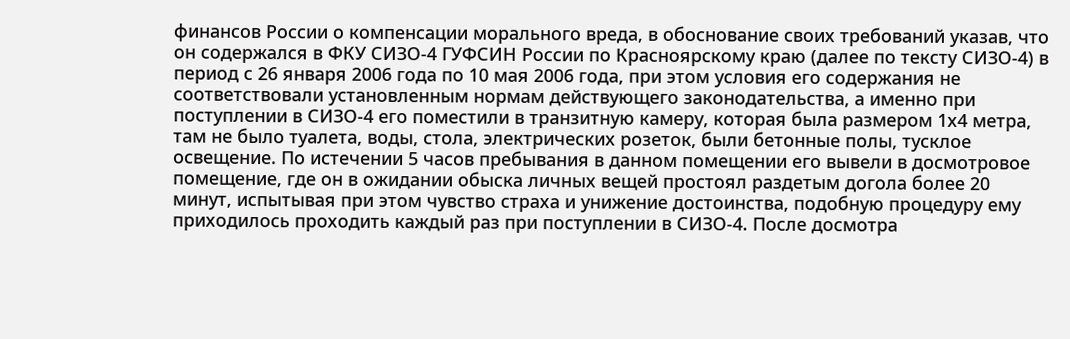финансов России о компенсации морального вреда, в обоснование своих требований указав, что он содержался в ФКУ СИЗО-4 ГУФСИН России по Красноярскому краю (далее по тексту СИЗО-4) в период с 26 января 2006 года по 10 мая 2006 года, при этом условия его содержания не соответствовали установленным нормам действующего законодательства, а именно при поступлении в СИЗО-4 его поместили в транзитную камеру, которая была размером 1х4 метра, там не было туалета, воды, стола, электрических розеток, были бетонные полы, тусклое освещение. По истечении 5 часов пребывания в данном помещении его вывели в досмотровое помещение, где он в ожидании обыска личных вещей простоял раздетым догола более 20 минут, испытывая при этом чувство страха и унижение достоинства, подобную процедуру ему приходилось проходить каждый раз при поступлении в СИЗО-4. После досмотра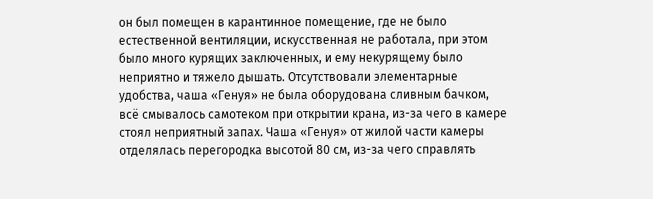он был помещен в карантинное помещение, где не было естественной вентиляции, искусственная не работала, при этом было много курящих заключенных, и ему некурящему было неприятно и тяжело дышать. Отсутствовали элементарные удобства, чаша «Генуя» не была оборудована сливным бачком, всё смывалось самотеком при открытии крана, из-за чего в камере стоял неприятный запах. Чаша «Генуя» от жилой части камеры отделялась перегородка высотой 80 см, из-за чего справлять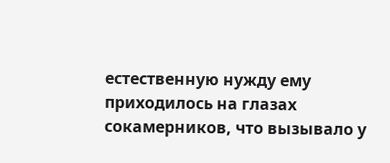естественную нужду ему приходилось на глазах сокамерников, что вызывало у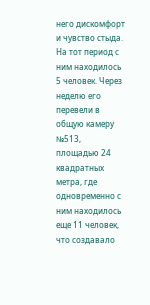него дискомфорт и чувство стыда. На тот период с ним находилось 5 человек. Через неделю его перевели в общую камеру №513, площадью 24 квадратных метра, где одновременно с ним находилось еще 11 человек, что создавало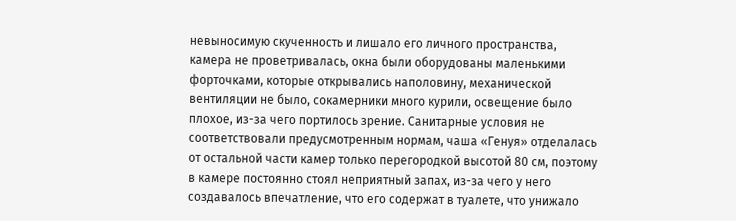невыносимую скученность и лишало его личного пространства, камера не проветривалась, окна были оборудованы маленькими форточками, которые открывались наполовину, механической вентиляции не было, сокамерники много курили, освещение было плохое, из-за чего портилось зрение. Санитарные условия не соответствовали предусмотренным нормам, чаша «Генуя» отделалась от остальной части камер только перегородкой высотой 80 см, поэтому в камере постоянно стоял неприятный запах, из-за чего у него создавалось впечатление, что его содержат в туалете, что унижало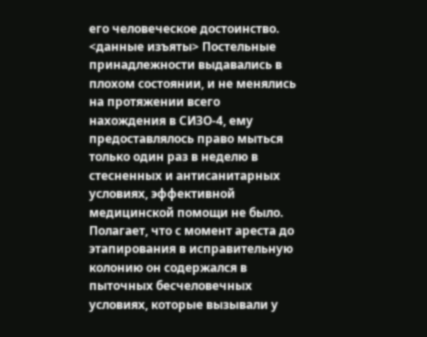его человеческое достоинство. <данные изъяты> Постельные принадлежности выдавались в плохом состоянии, и не менялись на протяжении всего нахождения в СИЗО-4, ему предоставлялось право мыться только один раз в неделю в стесненных и антисанитарных условиях, эффективной медицинской помощи не было. Полагает, что с момент ареста до этапирования в исправительную колонию он содержался в пыточных бесчеловечных условиях, которые вызывали у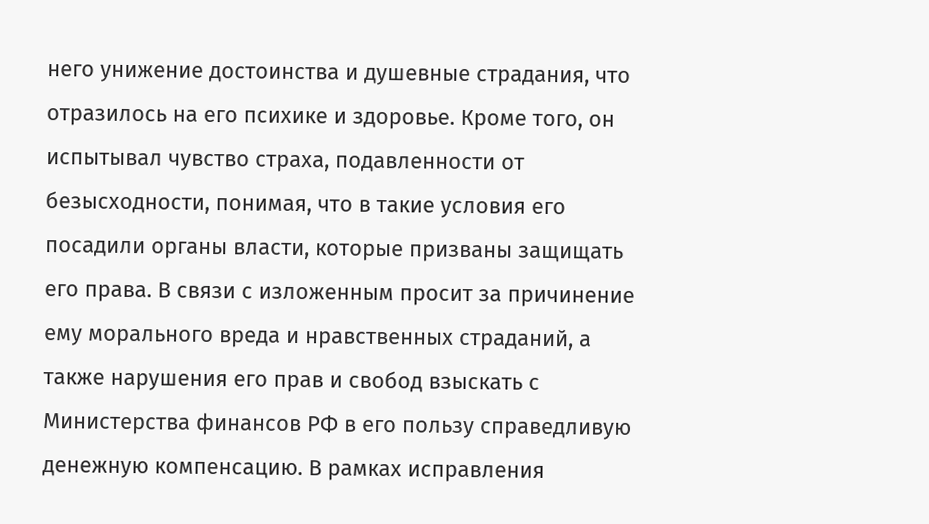него унижение достоинства и душевные страдания, что отразилось на его психике и здоровье. Кроме того, он испытывал чувство страха, подавленности от безысходности, понимая, что в такие условия его посадили органы власти, которые призваны защищать его права. В связи с изложенным просит за причинение ему морального вреда и нравственных страданий, а также нарушения его прав и свобод взыскать с Министерства финансов РФ в его пользу справедливую денежную компенсацию. В рамках исправления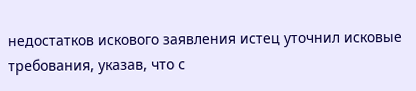недостатков искового заявления истец уточнил исковые требования, указав, что с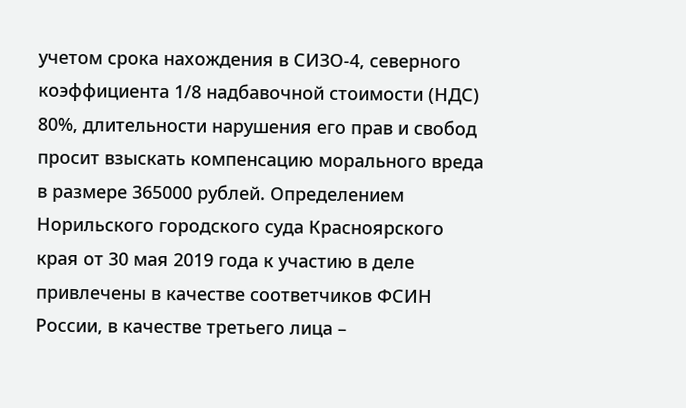учетом срока нахождения в СИЗО-4, северного коэффициента 1/8 надбавочной стоимости (НДС) 80%, длительности нарушения его прав и свобод просит взыскать компенсацию морального вреда в размере 365000 рублей. Определением Норильского городского суда Красноярского края от 30 мая 2019 года к участию в деле привлечены в качестве соответчиков ФСИН России, в качестве третьего лица –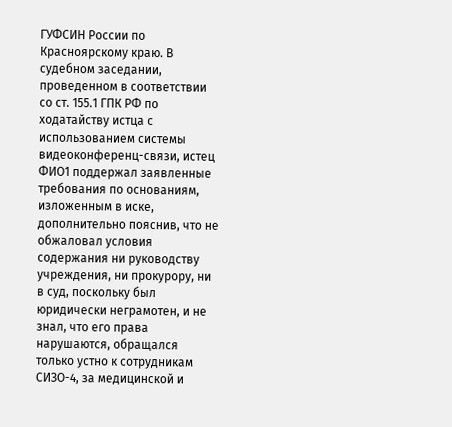ГУФСИН России по Красноярскому краю. В судебном заседании, проведенном в соответствии со ст. 155.1 ГПК РФ по ходатайству истца с использованием системы видеоконференц-связи, истец ФИО1 поддержал заявленные требования по основаниям, изложенным в иске, дополнительно пояснив, что не обжаловал условия содержания ни руководству учреждения, ни прокурору, ни в суд, поскольку был юридически неграмотен, и не знал, что его права нарушаются, обращался только устно к сотрудникам СИЗО-4, за медицинской и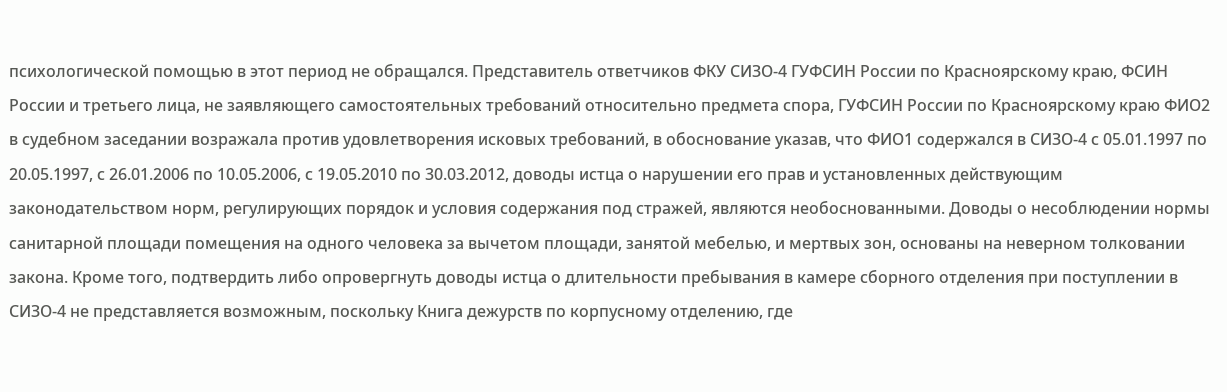психологической помощью в этот период не обращался. Представитель ответчиков ФКУ СИЗО-4 ГУФСИН России по Красноярскому краю, ФСИН России и третьего лица, не заявляющего самостоятельных требований относительно предмета спора, ГУФСИН России по Красноярскому краю ФИО2 в судебном заседании возражала против удовлетворения исковых требований, в обоснование указав, что ФИО1 содержался в СИЗО-4 с 05.01.1997 по 20.05.1997, с 26.01.2006 по 10.05.2006, с 19.05.2010 по 30.03.2012, доводы истца о нарушении его прав и установленных действующим законодательством норм, регулирующих порядок и условия содержания под стражей, являются необоснованными. Доводы о несоблюдении нормы санитарной площади помещения на одного человека за вычетом площади, занятой мебелью, и мертвых зон, основаны на неверном толковании закона. Кроме того, подтвердить либо опровергнуть доводы истца о длительности пребывания в камере сборного отделения при поступлении в СИЗО-4 не представляется возможным, поскольку Книга дежурств по корпусному отделению, где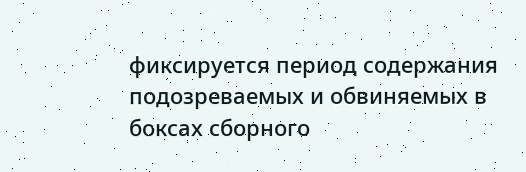фиксируется период содержания подозреваемых и обвиняемых в боксах сборного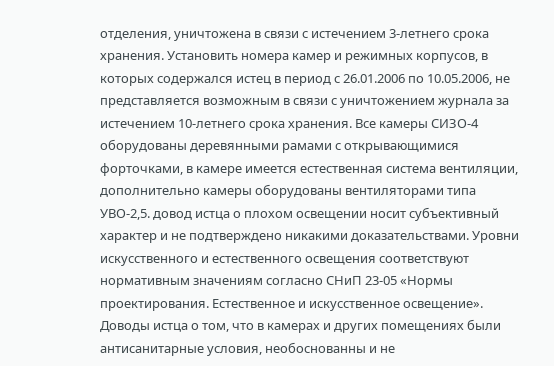отделения, уничтожена в связи с истечением 3-летнего срока хранения. Установить номера камер и режимных корпусов, в которых содержался истец в период с 26.01.2006 по 10.05.2006, не представляется возможным в связи с уничтожением журнала за истечением 10-летнего срока хранения. Все камеры СИЗО-4 оборудованы деревянными рамами с открывающимися форточками, в камере имеется естественная система вентиляции, дополнительно камеры оборудованы вентиляторами типа УВО-2,5. довод истца о плохом освещении носит субъективный характер и не подтверждено никакими доказательствами. Уровни искусственного и естественного освещения соответствуют нормативным значениям согласно СНиП 23-05 «Нормы проектирования. Естественное и искусственное освещение». Доводы истца о том, что в камерах и других помещениях были антисанитарные условия, необоснованны и не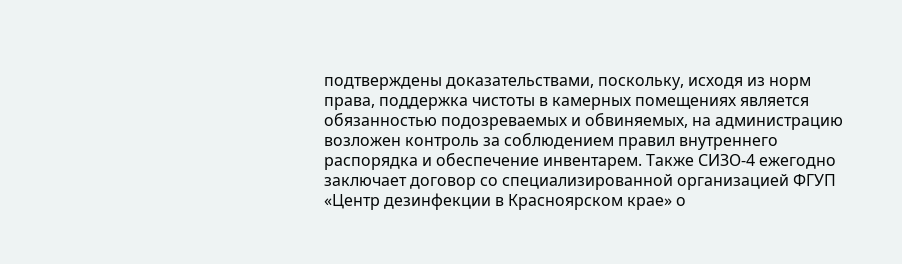подтверждены доказательствами, поскольку, исходя из норм права, поддержка чистоты в камерных помещениях является обязанностью подозреваемых и обвиняемых, на администрацию возложен контроль за соблюдением правил внутреннего распорядка и обеспечение инвентарем. Также СИЗО-4 ежегодно заключает договор со специализированной организацией ФГУП «Центр дезинфекции в Красноярском крае» о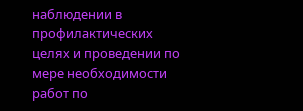наблюдении в профилактических целях и проведении по мере необходимости работ по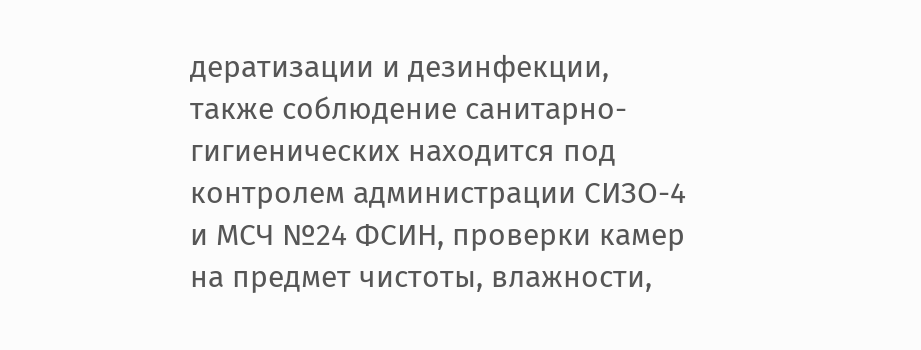дератизации и дезинфекции, также соблюдение санитарно-гигиенических находится под контролем администрации СИЗО-4 и МСЧ №24 ФСИН, проверки камер на предмет чистоты, влажности,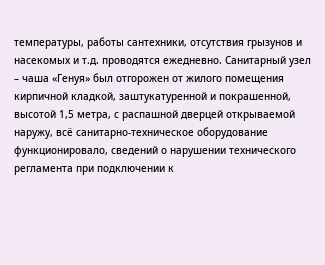температуры, работы сантехники, отсутствия грызунов и насекомых и т.д. проводятся ежедневно. Санитарный узел – чаша «Генуя» был отгорожен от жилого помещения кирпичной кладкой, заштукатуренной и покрашенной, высотой 1,5 метра, с распашной дверцей открываемой наружу, всё санитарно-техническое оборудование функционировало, сведений о нарушении технического регламента при подключении к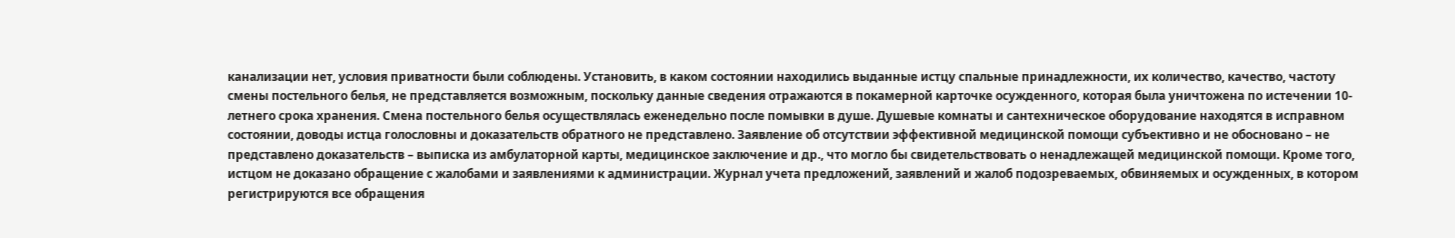канализации нет, условия приватности были соблюдены. Установить, в каком состоянии находились выданные истцу спальные принадлежности, их количество, качество, частоту смены постельного белья, не представляется возможным, поскольку данные сведения отражаются в покамерной карточке осужденного, которая была уничтожена по истечении 10-летнего срока хранения. Смена постельного белья осуществлялась еженедельно после помывки в душе. Душевые комнаты и сантехническое оборудование находятся в исправном состоянии, доводы истца голословны и доказательств обратного не представлено. Заявление об отсутствии эффективной медицинской помощи субъективно и не обосновано – не представлено доказательств – выписка из амбулаторной карты, медицинское заключение и др., что могло бы свидетельствовать о ненадлежащей медицинской помощи. Кроме того, истцом не доказано обращение с жалобами и заявлениями к администрации. Журнал учета предложений, заявлений и жалоб подозреваемых, обвиняемых и осужденных, в котором регистрируются все обращения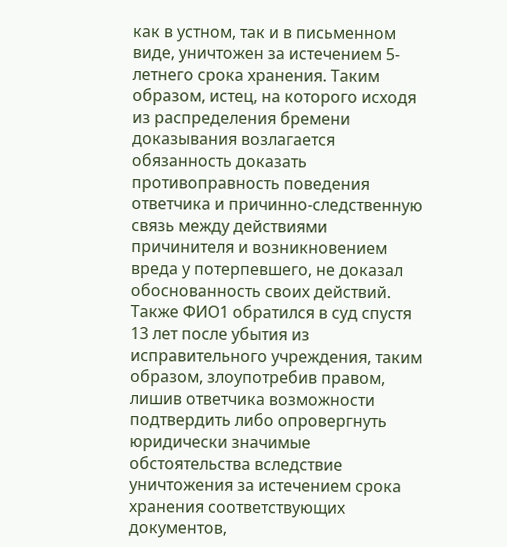как в устном, так и в письменном виде, уничтожен за истечением 5-летнего срока хранения. Таким образом, истец, на которого исходя из распределения бремени доказывания возлагается обязанность доказать противоправность поведения ответчика и причинно-следственную связь между действиями причинителя и возникновением вреда у потерпевшего, не доказал обоснованность своих действий. Также ФИО1 обратился в суд спустя 13 лет после убытия из исправительного учреждения, таким образом, злоупотребив правом, лишив ответчика возможности подтвердить либо опровергнуть юридически значимые обстоятельства вследствие уничтожения за истечением срока хранения соответствующих документов,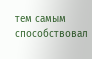тем самым способствовал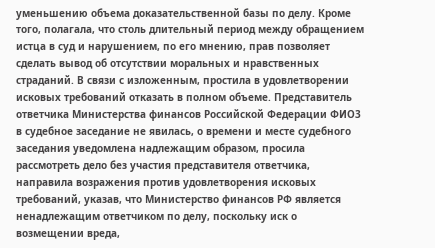уменьшению объема доказательственной базы по делу. Кроме того, полагала, что столь длительный период между обращением истца в суд и нарушением, по его мнению, прав позволяет сделать вывод об отсутствии моральных и нравственных страданий. В связи с изложенным, простила в удовлетворении исковых требований отказать в полном объеме. Представитель ответчика Министерства финансов Российской Федерации ФИО3 в судебное заседание не явилась, о времени и месте судебного заседания уведомлена надлежащим образом, просила рассмотреть дело без участия представителя ответчика, направила возражения против удовлетворения исковых требований, указав, что Министерство финансов РФ является ненадлежащим ответчиком по делу, поскольку иск о возмещении вреда,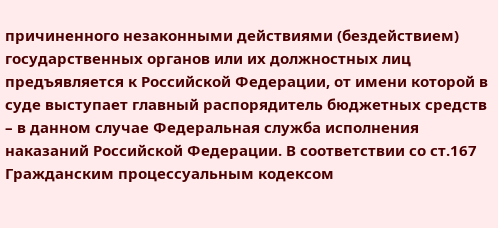причиненного незаконными действиями (бездействием) государственных органов или их должностных лиц предъявляется к Российской Федерации, от имени которой в суде выступает главный распорядитель бюджетных средств – в данном случае Федеральная служба исполнения наказаний Российской Федерации. В соответствии со ст.167 Гражданским процессуальным кодексом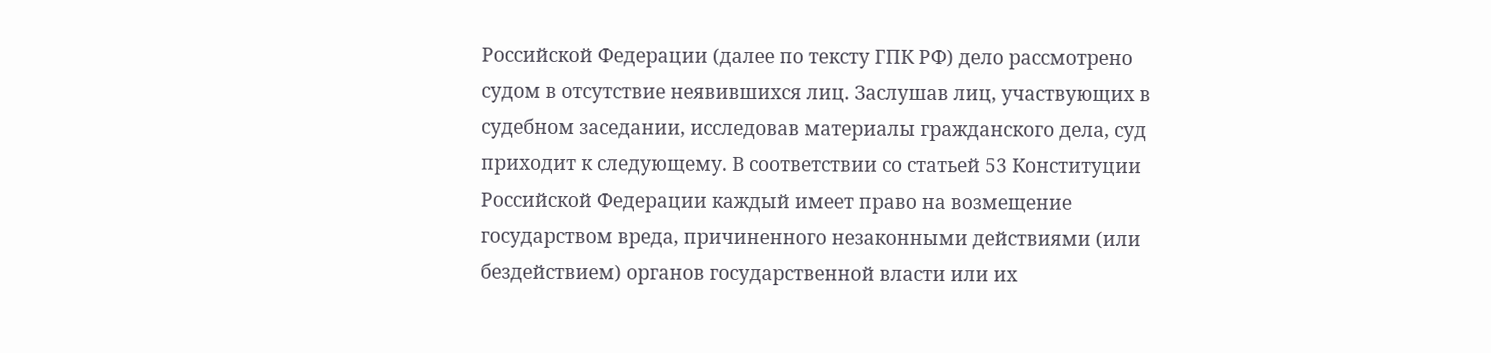Российской Федерации (далее по тексту ГПК РФ) дело рассмотрено судом в отсутствие неявившихся лиц. Заслушав лиц, участвующих в судебном заседании, исследовав материалы гражданского дела, суд приходит к следующему. В соответствии со статьей 53 Конституции Российской Федерации каждый имеет право на возмещение государством вреда, причиненного незаконными действиями (или бездействием) органов государственной власти или их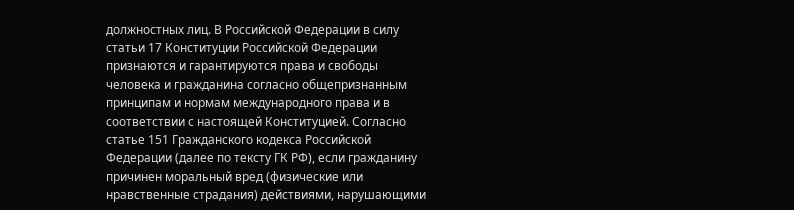должностных лиц. В Российской Федерации в силу статьи 17 Конституции Российской Федерации признаются и гарантируются права и свободы человека и гражданина согласно общепризнанным принципам и нормам международного права и в соответствии с настоящей Конституцией. Согласно статье 151 Гражданского кодекса Российской Федерации (далее по тексту ГК РФ), если гражданину причинен моральный вред (физические или нравственные страдания) действиями, нарушающими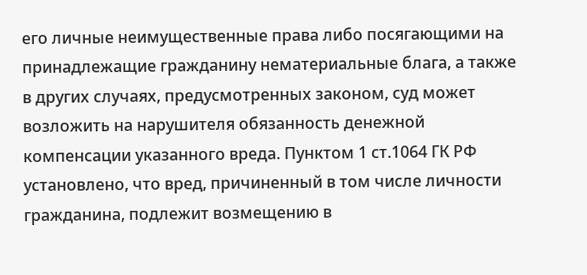его личные неимущественные права либо посягающими на принадлежащие гражданину нематериальные блага, а также в других случаях, предусмотренных законом, суд может возложить на нарушителя обязанность денежной компенсации указанного вреда. Пунктом 1 ст.1064 ГК РФ установлено, что вред, причиненный в том числе личности гражданина, подлежит возмещению в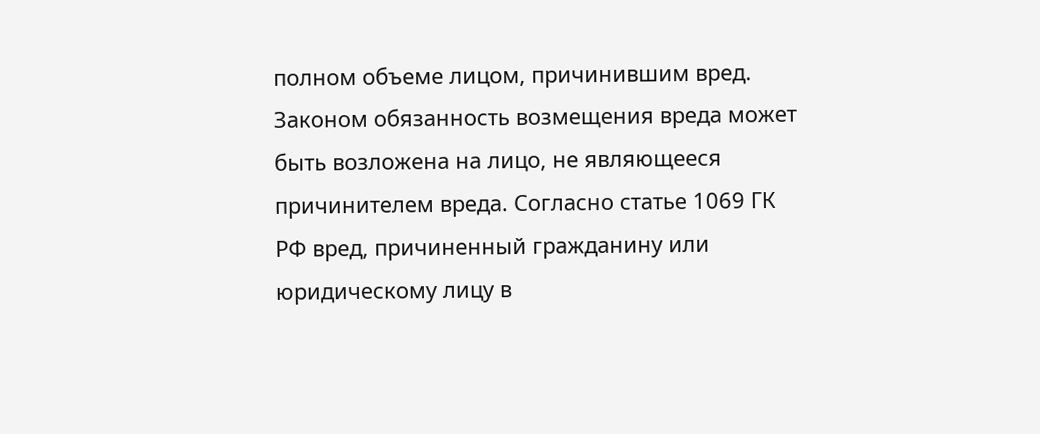полном объеме лицом, причинившим вред. Законом обязанность возмещения вреда может быть возложена на лицо, не являющееся причинителем вреда. Согласно статье 1069 ГК РФ вред, причиненный гражданину или юридическому лицу в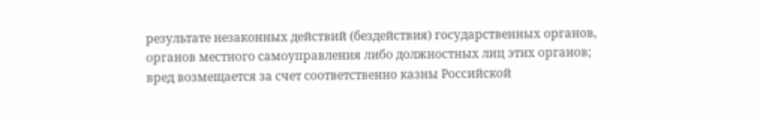результате незаконных действий (бездействия) государственных органов, органов местного самоуправления либо должностных лиц этих органов; вред возмещается за счет соответственно казны Российской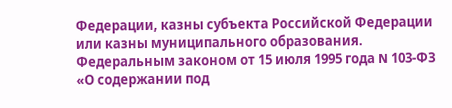Федерации, казны субъекта Российской Федерации или казны муниципального образования. Федеральным законом от 15 июля 1995 года N 103-ФЗ «О содержании под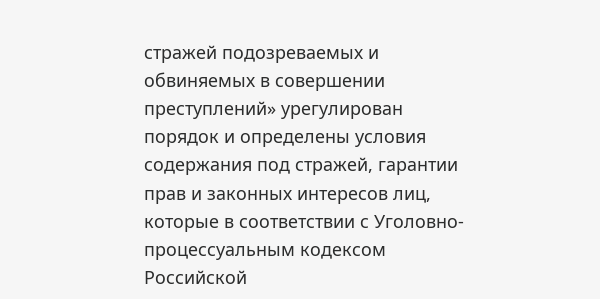стражей подозреваемых и обвиняемых в совершении преступлений» урегулирован порядок и определены условия содержания под стражей, гарантии прав и законных интересов лиц, которые в соответствии с Уголовно-процессуальным кодексом Российской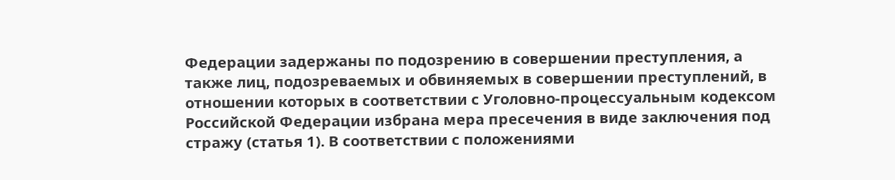Федерации задержаны по подозрению в совершении преступления, а также лиц, подозреваемых и обвиняемых в совершении преступлений, в отношении которых в соответствии с Уголовно-процессуальным кодексом Российской Федерации избрана мера пресечения в виде заключения под стражу (статья 1). В соответствии с положениями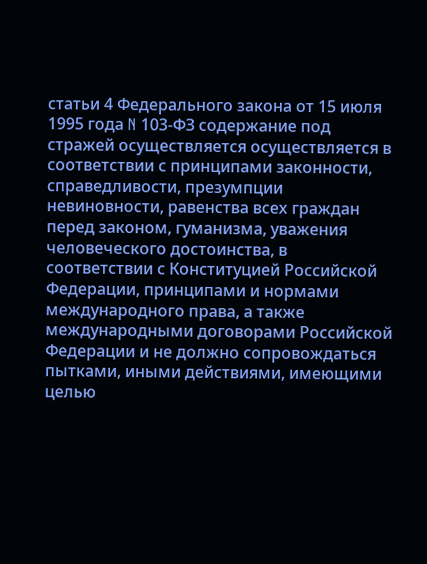статьи 4 Федерального закона от 15 июля 1995 года N 103-ФЗ содержание под стражей осуществляется осуществляется в соответствии с принципами законности, справедливости, презумпции невиновности, равенства всех граждан перед законом, гуманизма, уважения человеческого достоинства, в соответствии с Конституцией Российской Федерации, принципами и нормами международного права, а также международными договорами Российской Федерации и не должно сопровождаться пытками, иными действиями, имеющими целью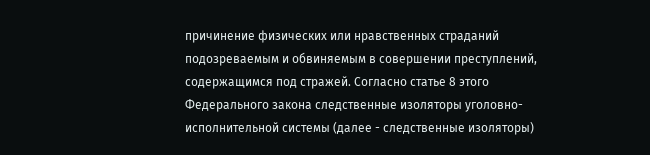причинение физических или нравственных страданий подозреваемым и обвиняемым в совершении преступлений, содержащимся под стражей. Согласно статье 8 этого Федерального закона следственные изоляторы уголовно-исполнительной системы (далее - следственные изоляторы)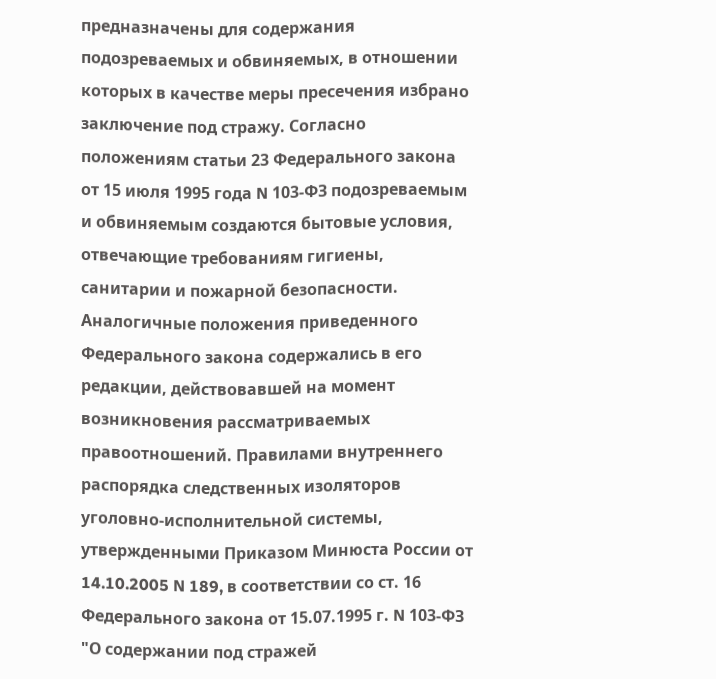предназначены для содержания подозреваемых и обвиняемых, в отношении которых в качестве меры пресечения избрано заключение под стражу. Согласно положениям статьи 23 Федерального закона от 15 июля 1995 года N 103-ФЗ подозреваемым и обвиняемым создаются бытовые условия, отвечающие требованиям гигиены, санитарии и пожарной безопасности. Аналогичные положения приведенного Федерального закона содержались в его редакции, действовавшей на момент возникновения рассматриваемых правоотношений. Правилами внутреннего распорядка следственных изоляторов уголовно-исполнительной системы, утвержденными Приказом Минюста России от 14.10.2005 N 189, в соответствии со ст. 16 Федерального закона от 15.07.1995 г. N 103-ФЗ "О содержании под стражей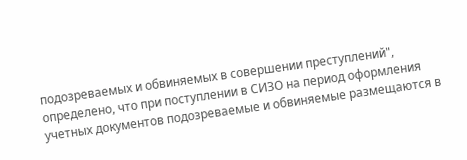подозреваемых и обвиняемых в совершении преступлений", определено, что при поступлении в СИЗО на период оформления учетных документов подозреваемые и обвиняемые размещаются в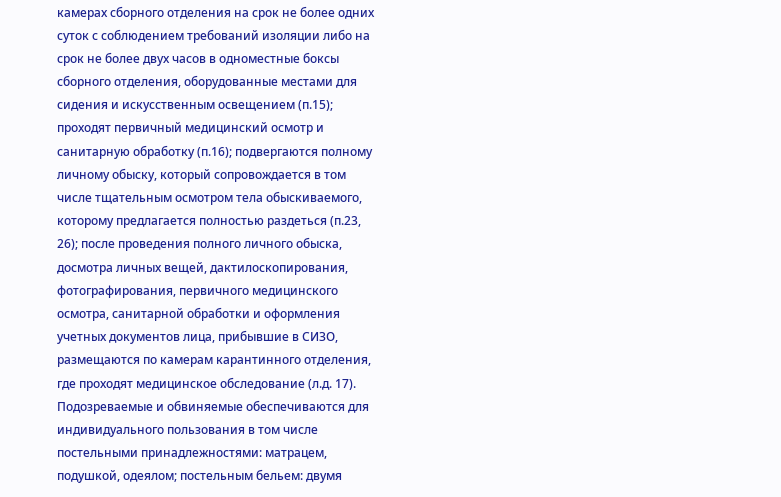камерах сборного отделения на срок не более одних суток с соблюдением требований изоляции либо на срок не более двух часов в одноместные боксы сборного отделения, оборудованные местами для сидения и искусственным освещением (п.15); проходят первичный медицинский осмотр и санитарную обработку (п.16); подвергаются полному личному обыску, который сопровождается в том числе тщательным осмотром тела обыскиваемого, которому предлагается полностью раздеться (п.23, 26); после проведения полного личного обыска, досмотра личных вещей, дактилоскопирования, фотографирования, первичного медицинского осмотра, санитарной обработки и оформления учетных документов лица, прибывшие в СИЗО, размещаются по камерам карантинного отделения, где проходят медицинское обследование (л.д. 17). Подозреваемые и обвиняемые обеспечиваются для индивидуального пользования в том числе постельными принадлежностями: матрацем, подушкой, одеялом; постельным бельем: двумя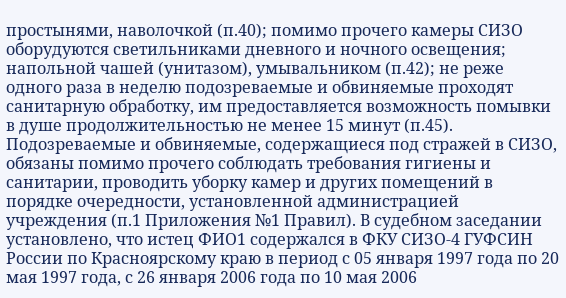простынями, наволочкой (п.40); помимо прочего камеры СИЗО оборудуются светильниками дневного и ночного освещения; напольной чашей (унитазом), умывальником (п.42); не реже одного раза в неделю подозреваемые и обвиняемые проходят санитарную обработку, им предоставляется возможность помывки в душе продолжительностью не менее 15 минут (п.45). Подозреваемые и обвиняемые, содержащиеся под стражей в СИЗО, обязаны помимо прочего соблюдать требования гигиены и санитарии, проводить уборку камер и других помещений в порядке очередности, установленной администрацией учреждения (п.1 Приложения №1 Правил). В судебном заседании установлено, что истец ФИО1 содержался в ФКУ СИЗО-4 ГУФСИН России по Красноярскому краю в период с 05 января 1997 года по 20 мая 1997 года, с 26 января 2006 года по 10 мая 2006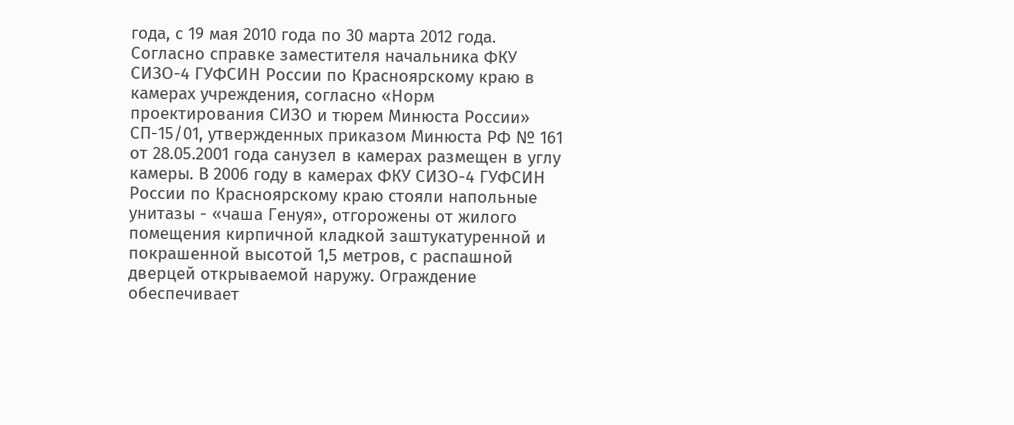года, с 19 мая 2010 года по 30 марта 2012 года. Согласно справке заместителя начальника ФКУ СИЗО-4 ГУФСИН России по Красноярскому краю в камерах учреждения, согласно «Норм проектирования СИЗО и тюрем Минюста России» СП-15/01, утвержденных приказом Минюста РФ № 161 от 28.05.2001 года санузел в камерах размещен в углу камеры. В 2006 году в камерах ФКУ СИЗО-4 ГУФСИН России по Красноярскому краю стояли напольные унитазы - «чаша Генуя», отгорожены от жилого помещения кирпичной кладкой заштукатуренной и покрашенной высотой 1,5 метров, с распашной дверцей открываемой наружу. Ограждение обеспечивает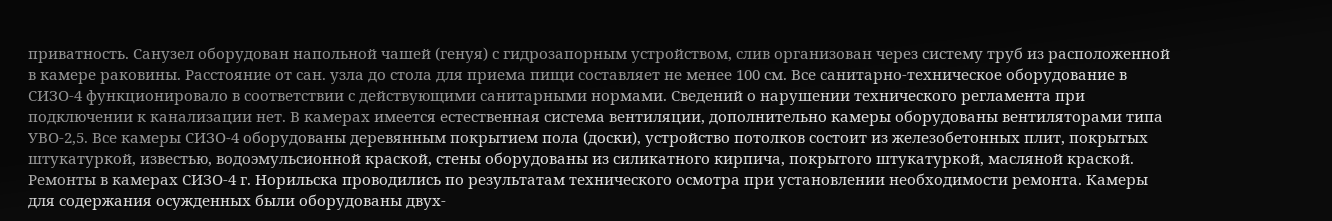приватность. Санузел оборудован напольной чашей (генуя) с гидрозапорным устройством, слив организован через систему труб из расположенной в камере раковины. Расстояние от сан. узла до стола для приема пищи составляет не менее 100 см. Все санитарно-техническое оборудование в СИЗО-4 функционировало в соответствии с действующими санитарными нормами. Сведений о нарушении технического регламента при подключении к канализации нет. В камерах имеется естественная система вентиляции, дополнительно камеры оборудованы вентиляторами типа УВО-2,5. Все камеры СИЗО-4 оборудованы деревянным покрытием пола (доски), устройство потолков состоит из железобетонных плит, покрытых штукатуркой, известью, водоэмульсионной краской, стены оборудованы из силикатного кирпича, покрытого штукатуркой, масляной краской. Ремонты в камерах СИЗО-4 г. Норильска проводились по результатам технического осмотра при установлении необходимости ремонта. Камеры для содержания осужденных были оборудованы двух-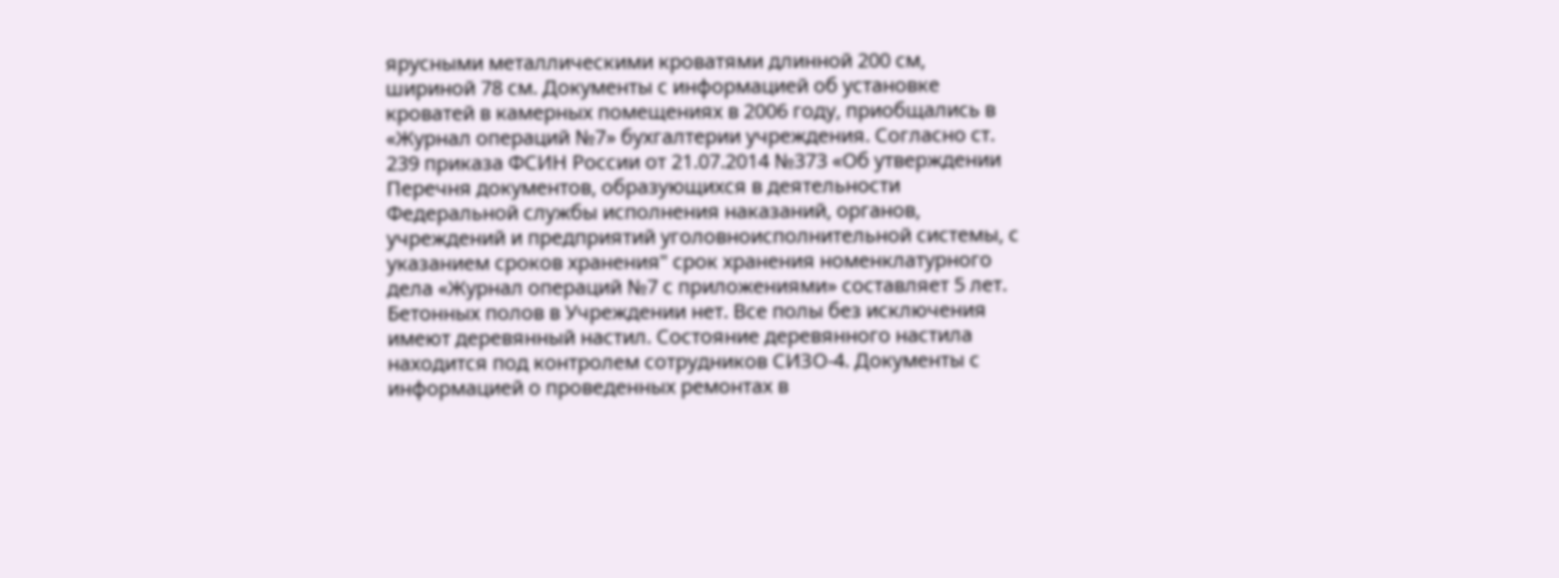ярусными металлическими кроватями длинной 200 см, шириной 78 см. Документы с информацией об установке кроватей в камерных помещениях в 2006 году, приобщались в «Журнал операций №7» бухгалтерии учреждения. Согласно ст. 239 приказа ФСИН России от 21.07.2014 №373 «Об утверждении Перечня документов, образующихся в деятельности Федеральной службы исполнения наказаний, органов, учреждений и предприятий уголовноисполнительной системы, с указанием сроков хранения" срок хранения номенклатурного дела «Журнал операций №7 с приложениями» составляет 5 лет. Бетонных полов в Учреждении нет. Все полы без исключения имеют деревянный настил. Состояние деревянного настила находится под контролем сотрудников СИЗО-4. Документы с информацией о проведенных ремонтах в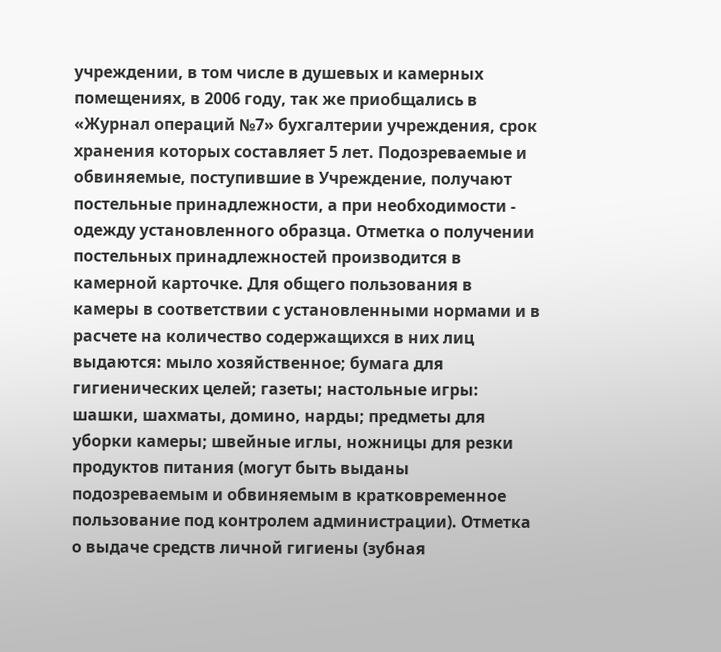учреждении, в том числе в душевых и камерных помещениях, в 2006 году, так же приобщались в «Журнал операций №7» бухгалтерии учреждения, срок хранения которых составляет 5 лет. Подозреваемые и обвиняемые, поступившие в Учреждение, получают постельные принадлежности, а при необходимости - одежду установленного образца. Отметка о получении постельных принадлежностей производится в камерной карточке. Для общего пользования в камеры в соответствии с установленными нормами и в расчете на количество содержащихся в них лиц выдаются: мыло хозяйственное; бумага для гигиенических целей; газеты; настольные игры: шашки, шахматы, домино, нарды; предметы для уборки камеры; швейные иглы, ножницы для резки продуктов питания (могут быть выданы подозреваемым и обвиняемым в кратковременное пользование под контролем администрации). Отметка о выдаче средств личной гигиены (зубная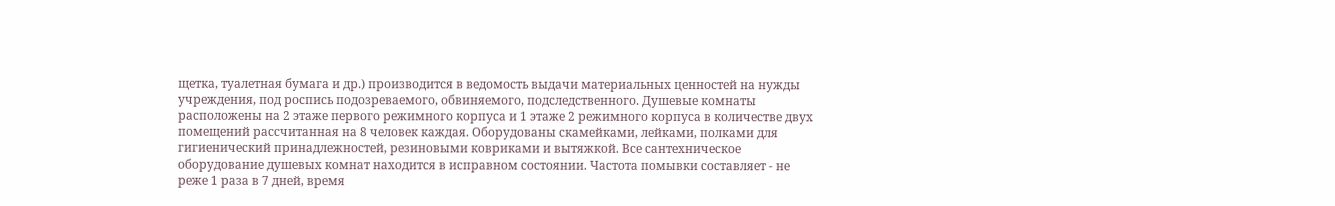щетка, туалетная бумага и др.) производится в ведомость выдачи материальных ценностей на нужды учреждения, под роспись подозреваемого, обвиняемого, подследственного. Душевые комнаты расположены на 2 этаже первого режимного корпуса и 1 этаже 2 режимного корпуса в количестве двух помещений рассчитанная на 8 человек каждая. Оборудованы скамейками, лейками, полками для гигиенический принадлежностей, резиновыми ковриками и вытяжкой. Все сантехническое оборудование душевых комнат находится в исправном состоянии. Частота помывки составляет - не реже 1 раза в 7 дней, время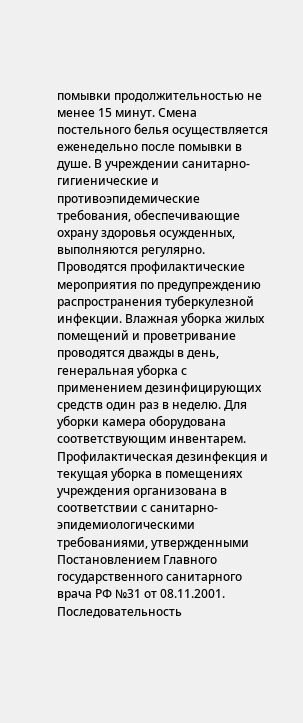помывки продолжительностью не менее 15 минут. Смена постельного белья осуществляется еженедельно после помывки в душе. В учреждении санитарно-гигиенические и противоэпидемические требования, обеспечивающие охрану здоровья осужденных, выполняются регулярно. Проводятся профилактические мероприятия по предупреждению распространения туберкулезной инфекции. Влажная уборка жилых помещений и проветривание проводятся дважды в день, генеральная уборка с применением дезинфицирующих средств один раз в неделю. Для уборки камера оборудована соответствующим инвентарем. Профилактическая дезинфекция и текущая уборка в помещениях учреждения организована в соответствии с санитарно-эпидемиологическими требованиями, утвержденными Постановлением Главного государственного санитарного врача РФ №31 от 08.11.2001. Последовательность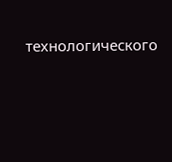технологического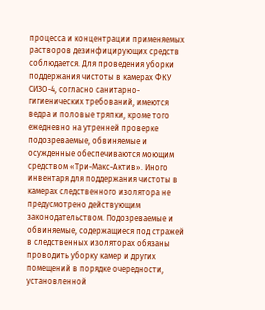процесса и концентрации применяемых растворов дезинфицирующих средств соблюдается. Для проведения уборки поддержания чистоты в камерах ФКУ СИЗО-4, согласно санитарно-гигиенических требований, имеются ведра и половые тряпки, кроме того ежедневно на утренней проверке подозреваемые, обвиняемые и осужденные обеспечиваются моющим средством «Три-Макс-Актив». Иного инвентаря для поддержания чистоты в камерах следственного изолятора не предусмотрено действующим законодательством. Подозреваемые и обвиняемые, содержащиеся под стражей в следственных изоляторах обязаны проводить уборку камер и других помещений в порядке очередности, установленной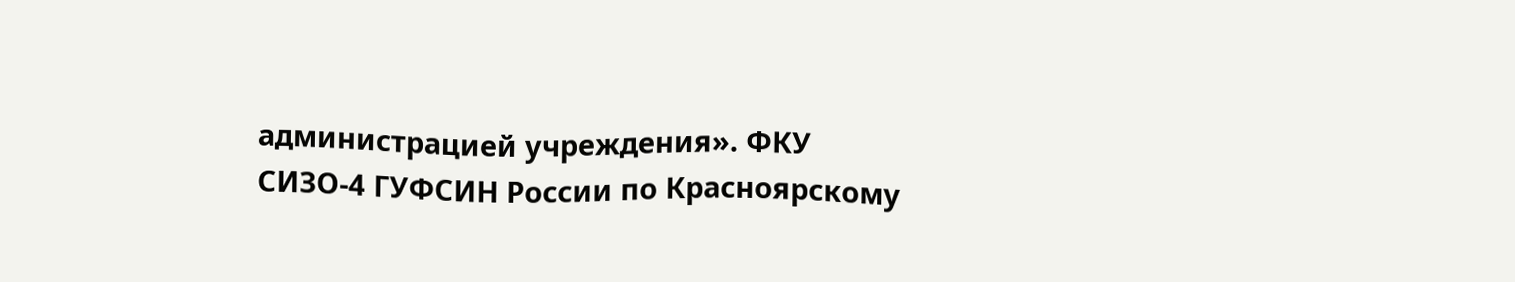администрацией учреждения». ФКУ СИЗО-4 ГУФСИН России по Красноярскому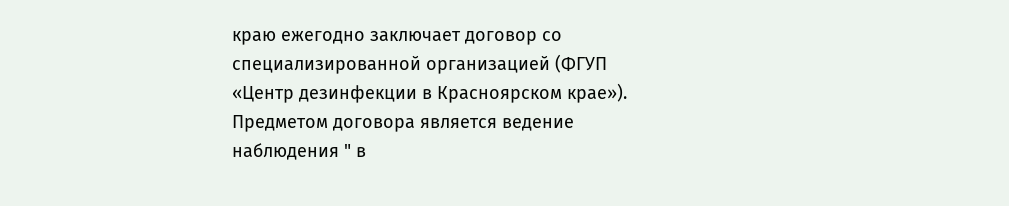краю ежегодно заключает договор со специализированной организацией (ФГУП «Центр дезинфекции в Красноярском крае»). Предметом договора является ведение наблюдения " в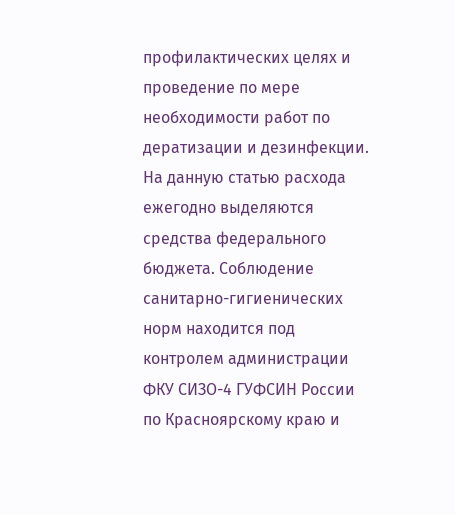профилактических целях и проведение по мере необходимости работ по дератизации и дезинфекции. На данную статью расхода ежегодно выделяются средства федерального бюджета. Соблюдение санитарно-гигиенических норм находится под контролем администрации ФКУ СИЗО-4 ГУФСИН России по Красноярскому краю и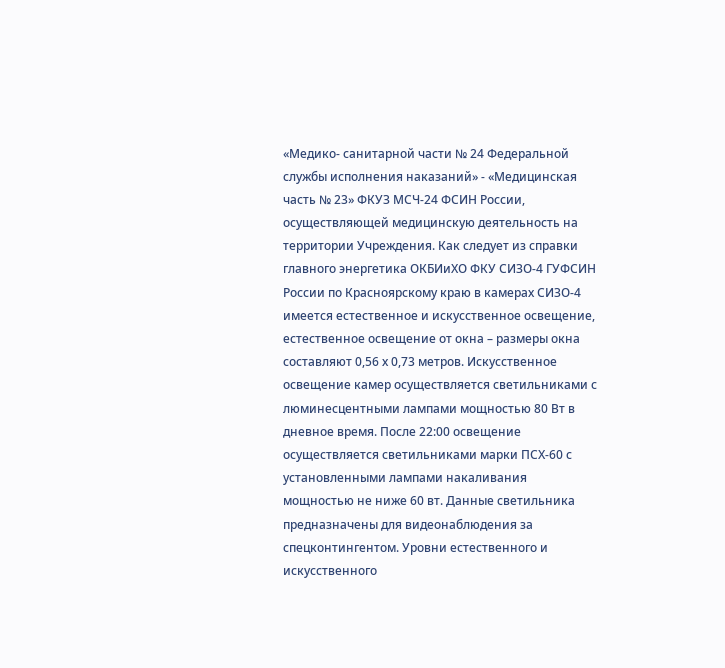«Медико- санитарной части № 24 Федеральной службы исполнения наказаний» - «Медицинская часть № 23» ФКУЗ МСЧ-24 ФСИН России, осуществляющей медицинскую деятельность на территории Учреждения. Как следует из справки главного энергетика ОКБИиХО ФКУ СИЗО-4 ГУФСИН России по Красноярскому краю в камерах СИЗО-4 имеется естественное и искусственное освещение, естественное освещение от окна – размеры окна составляют 0,56 х 0,73 метров. Искусственное освещение камер осуществляется светильниками с люминесцентными лампами мощностью 80 Вт в дневное время. После 22:00 освещение осуществляется светильниками марки ПСХ-60 с установленными лампами накаливания мощностью не ниже 60 вт. Данные светильника предназначены для видеонаблюдения за спецконтингентом. Уровни естественного и искусственного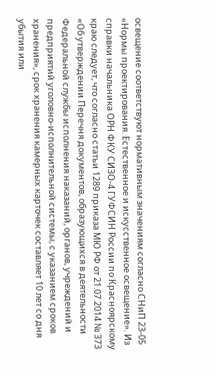освещение соответствуют нормативным значениям согласно СНиП 23-05 «Нормы проектирования. Естественное и искусственное освещение». Из справки начальника ОРН ФКУ СИЗО-4 ГУФСИН России по Красноярскому краю следует, что согласно статьи 1289 приказа МЮ РФ от 21.07.2014 № 373 «Об утверждении Перечня документов, образующихся в деятельности Федеральной службы исполнения наказаний, органов, учреждений и предприятий уголовно-исполнительной системы, с указанием сроков хранения», срок хранения камерных карточек составляет 10 лет со дня убытия или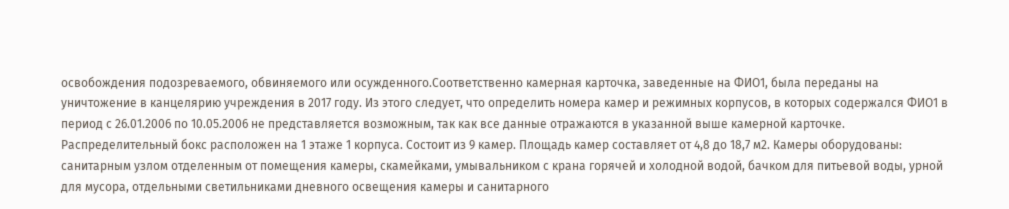освобождения подозреваемого, обвиняемого или осужденного.Соответственно камерная карточка, заведенные на ФИО1, была переданы на уничтожение в канцелярию учреждения в 2017 году. Из этого следует, что определить номера камер и режимных корпусов, в которых содержался ФИО1 в период с 26.01.2006 по 10.05.2006 не представляется возможным, так как все данные отражаются в указанной выше камерной карточке. Распределительный бокс расположен на 1 этаже 1 корпуса. Состоит из 9 камер. Площадь камер составляет от 4,8 до 18,7 м2. Камеры оборудованы: санитарным узлом отделенным от помещения камеры, скамейками, умывальником с крана горячей и холодной водой, бачком для питьевой воды, урной для мусора, отдельными светильниками дневного освещения камеры и санитарного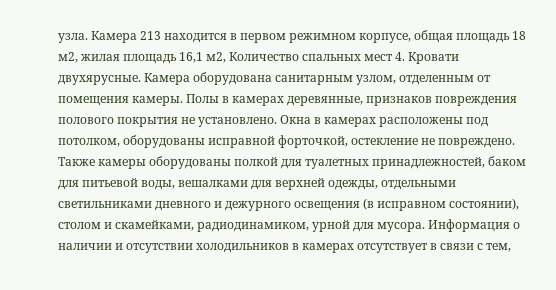узла. Камера 213 находится в первом режимном корпусе, общая площадь 18 м2, жилая площадь 16,1 м2, Количество спальных мест 4. Кровати двухярусные. Камера оборудована санитарным узлом, отделенным от помещения камеры. Полы в камерах деревянные, признаков повреждения полового покрытия не установлено. Окна в камерах расположены под потолком, оборудованы исправной форточкой, остекление не повреждено. Также камеры оборудованы полкой для туалетных принадлежностей, баком для питьевой воды, вешалками для верхней одежды, отдельными светильниками дневного и дежурного освещения (в исправном состоянии), столом и скамейками, радиодинамиком, урной для мусора. Информация о наличии и отсутствии холодильников в камерах отсутствует в связи с тем,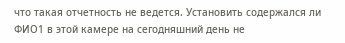что такая отчетность не ведется. Установить содержался ли ФИО1 в этой камере на сегодняшний день не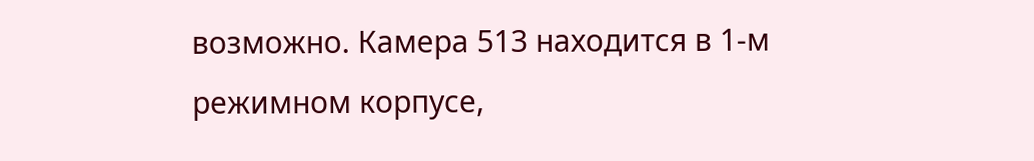возможно. Камера 513 находится в 1-м режимном корпусе,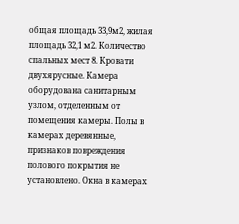общая площадь 33,9м2, жилая площадь 32,1 м2. Количество спальных мест 8. Кровати двухярусные. Камера оборудована санитарным узлом, отделенным от помещения камеры. Полы в камерах деревянные, признаков повреждения полового покрытия не установлено. Окна в камерах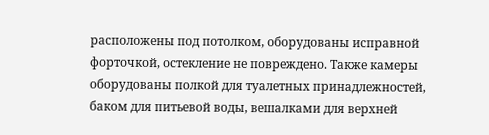расположены под потолком, оборудованы исправной форточкой, остекление не повреждено. Также камеры оборудованы полкой для туалетных принадлежностей, баком для питьевой воды, вешалками для верхней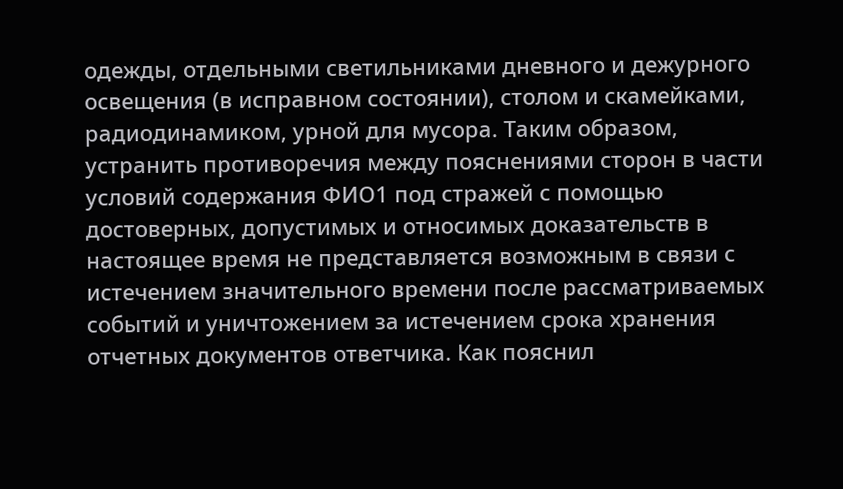одежды, отдельными светильниками дневного и дежурного освещения (в исправном состоянии), столом и скамейками, радиодинамиком, урной для мусора. Таким образом, устранить противоречия между пояснениями сторон в части условий содержания ФИО1 под стражей с помощью достоверных, допустимых и относимых доказательств в настоящее время не представляется возможным в связи с истечением значительного времени после рассматриваемых событий и уничтожением за истечением срока хранения отчетных документов ответчика. Как пояснил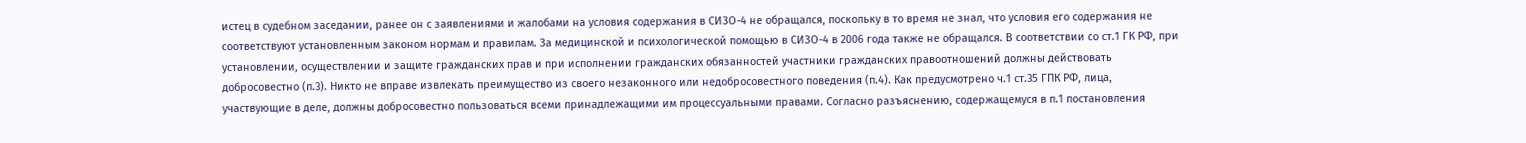истец в судебном заседании, ранее он с заявлениями и жалобами на условия содержания в СИЗО-4 не обращался, поскольку в то время не знал, что условия его содержания не соответствуют установленным законом нормам и правилам. За медицинской и психологической помощью в СИЗО-4 в 2006 года также не обращался. В соответствии со ст.1 ГК РФ, при установлении, осуществлении и защите гражданских прав и при исполнении гражданских обязанностей участники гражданских правоотношений должны действовать добросовестно (п.3). Никто не вправе извлекать преимущество из своего незаконного или недобросовестного поведения (п.4). Как предусмотрено ч.1 ст.35 ГПК РФ, лица, участвующие в деле, должны добросовестно пользоваться всеми принадлежащими им процессуальными правами. Согласно разъяснению, содержащемуся в п.1 постановления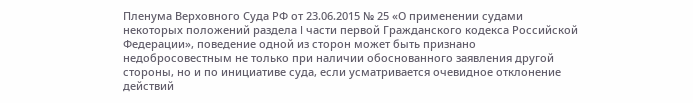Пленума Верховного Суда РФ от 23.06.2015 № 25 «О применении судами некоторых положений раздела I части первой Гражданского кодекса Российской Федерации», поведение одной из сторон может быть признано недобросовестным не только при наличии обоснованного заявления другой стороны, но и по инициативе суда, если усматривается очевидное отклонение действий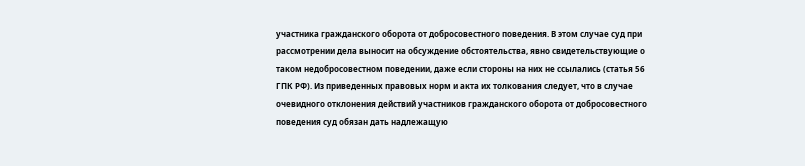участника гражданского оборота от добросовестного поведения. В этом случае суд при рассмотрении дела выносит на обсуждение обстоятельства, явно свидетельствующие о таком недобросовестном поведении, даже если стороны на них не ссылались (статья 56 ГПК РФ). Из приведенных правовых норм и акта их толкования следует, что в случае очевидного отклонения действий участников гражданского оборота от добросовестного поведения суд обязан дать надлежащую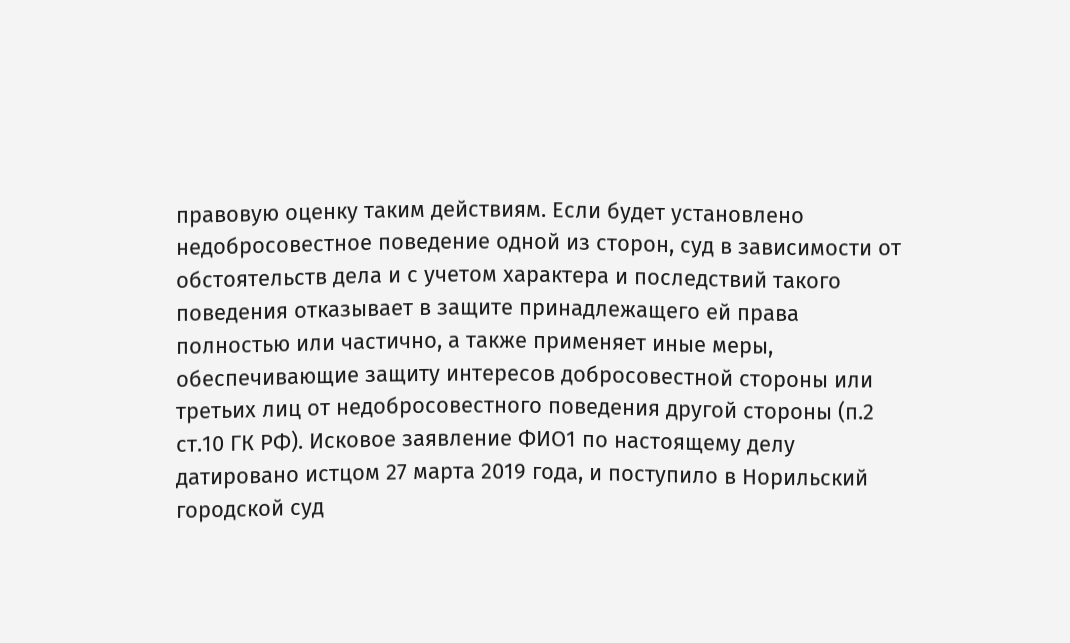правовую оценку таким действиям. Если будет установлено недобросовестное поведение одной из сторон, суд в зависимости от обстоятельств дела и с учетом характера и последствий такого поведения отказывает в защите принадлежащего ей права полностью или частично, а также применяет иные меры, обеспечивающие защиту интересов добросовестной стороны или третьих лиц от недобросовестного поведения другой стороны (п.2 ст.10 ГК РФ). Исковое заявление ФИО1 по настоящему делу датировано истцом 27 марта 2019 года, и поступило в Норильский городской суд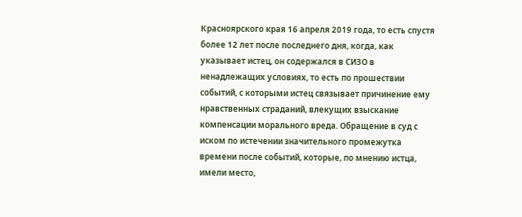Красноярского края 16 апреля 2019 года, то есть спустя более 12 лет после последнего дня, когда, как указывает истец, он содержался в СИЗО в ненадлежащих условиях, то есть по прошествии событий, с которыми истец связывает причинение ему нравственных страданий, влекущих взыскание компенсации морального вреда. Обращение в суд с иском по истечении значительного промежутка времени после событий, которые, по мнению истца, имели место,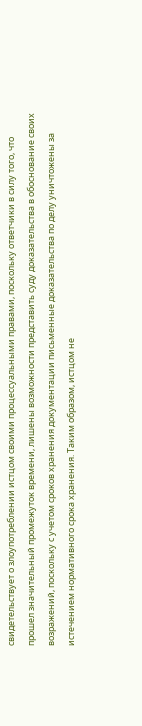свидетельствует о злоупотреблении истцом своими процессуальными правами, поскольку ответчики в силу того, что прошел значительный промежуток времени, лишены возможности представить суду доказательства в обоснование своих возражений, поскольку с учетом сроков хранения документации письменные доказательства по делу уничтожены за истечением нормативного срока хранения. Таким образом, истцом не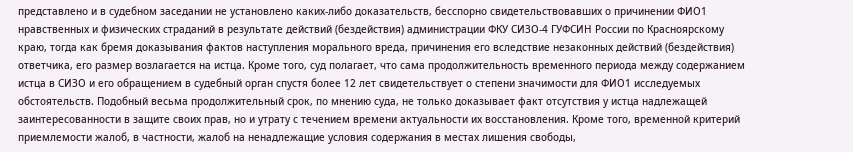представлено и в судебном заседании не установлено каких-либо доказательств, бесспорно свидетельствовавших о причинении ФИО1 нравственных и физических страданий в результате действий (бездействия) администрации ФКУ СИЗО-4 ГУФСИН России по Красноярскому краю, тогда как бремя доказывания фактов наступления морального вреда, причинения его вследствие незаконных действий (бездействия) ответчика, его размер возлагается на истца. Кроме того, суд полагает, что сама продолжительность временного периода между содержанием истца в СИЗО и его обращением в судебный орган спустя более 12 лет свидетельствует о степени значимости для ФИО1 исследуемых обстоятельств. Подобный весьма продолжительный срок, по мнению суда, не только доказывает факт отсутствия у истца надлежащей заинтересованности в защите своих прав, но и утрату с течением времени актуальности их восстановления. Кроме того, временной критерий приемлемости жалоб, в частности, жалоб на ненадлежащие условия содержания в местах лишения свободы,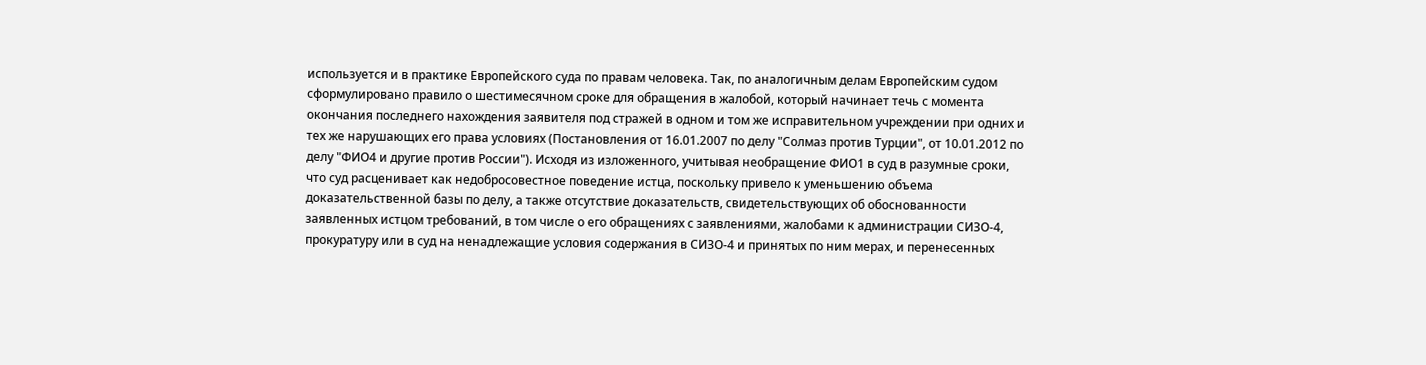используется и в практике Европейского суда по правам человека. Так, по аналогичным делам Европейским судом сформулировано правило о шестимесячном сроке для обращения в жалобой, который начинает течь с момента окончания последнего нахождения заявителя под стражей в одном и том же исправительном учреждении при одних и тех же нарушающих его права условиях (Постановления от 16.01.2007 по делу "Солмаз против Турции", от 10.01.2012 по делу "ФИО4 и другие против России"). Исходя из изложенного, учитывая необращение ФИО1 в суд в разумные сроки, что суд расценивает как недобросовестное поведение истца, поскольку привело к уменьшению объема доказательственной базы по делу, а также отсутствие доказательств, свидетельствующих об обоснованности заявленных истцом требований, в том числе о его обращениях с заявлениями, жалобами к администрации СИЗО-4, прокуратуру или в суд на ненадлежащие условия содержания в СИЗО-4 и принятых по ним мерах, и перенесенных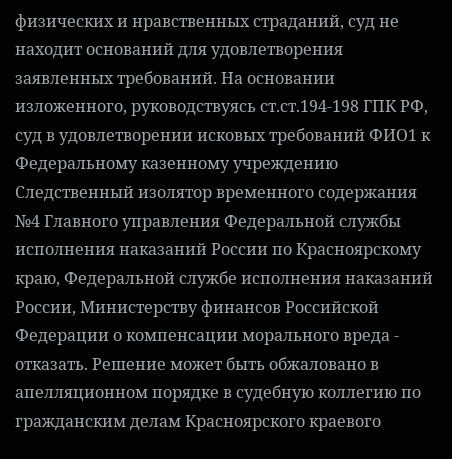физических и нравственных страданий, суд не находит оснований для удовлетворения заявленных требований. На основании изложенного, руководствуясь ст.ст.194-198 ГПК РФ, суд в удовлетворении исковых требований ФИО1 к Федеральному казенному учреждению Следственный изолятор временного содержания №4 Главного управления Федеральной службы исполнения наказаний России по Красноярскому краю, Федеральной службе исполнения наказаний России, Министерству финансов Российской Федерации о компенсации морального вреда - отказать. Решение может быть обжаловано в апелляционном порядке в судебную коллегию по гражданским делам Красноярского краевого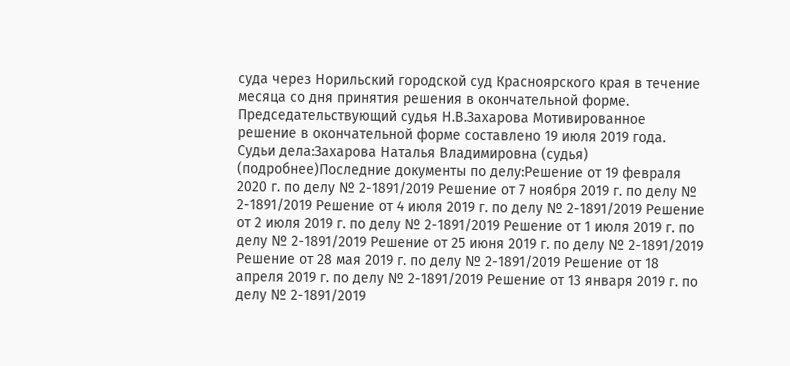суда через Норильский городской суд Красноярского края в течение месяца со дня принятия решения в окончательной форме. Председательствующий судья Н.В.Захарова Мотивированное решение в окончательной форме составлено 19 июля 2019 года. Судьи дела:Захарова Наталья Владимировна (судья) (подробнее)Последние документы по делу:Решение от 19 февраля 2020 г. по делу № 2-1891/2019 Решение от 7 ноября 2019 г. по делу № 2-1891/2019 Решение от 4 июля 2019 г. по делу № 2-1891/2019 Решение от 2 июля 2019 г. по делу № 2-1891/2019 Решение от 1 июля 2019 г. по делу № 2-1891/2019 Решение от 25 июня 2019 г. по делу № 2-1891/2019 Решение от 28 мая 2019 г. по делу № 2-1891/2019 Решение от 18 апреля 2019 г. по делу № 2-1891/2019 Решение от 13 января 2019 г. по делу № 2-1891/2019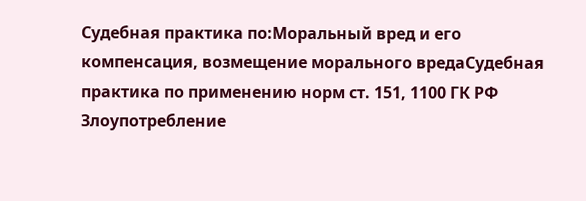Судебная практика по:Моральный вред и его компенсация, возмещение морального вредаСудебная практика по применению норм ст. 151, 1100 ГК РФ Злоупотребление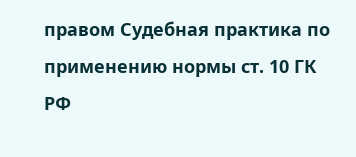правом Судебная практика по применению нормы ст. 10 ГК РФ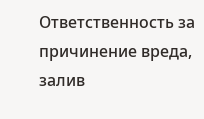Ответственность за причинение вреда, залив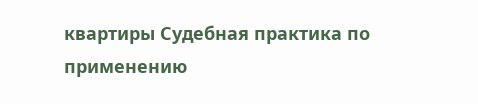квартиры Судебная практика по применению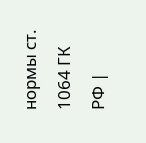нормы ст. 1064 ГК РФ |